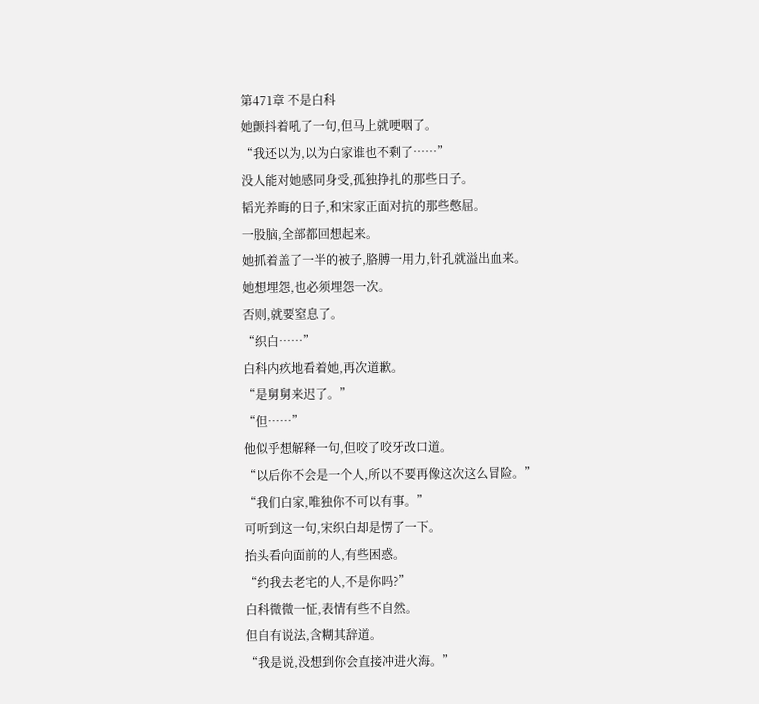第471章 不是白科
她颤抖着吼了一句,但马上就哽咽了。
“我还以为,以为白家谁也不剩了……”
没人能对她感同身受,孤独挣扎的那些日子。
韬光养晦的日子,和宋家正面对抗的那些憋屈。
一股脑,全部都回想起来。
她抓着盖了一半的被子,胳膊一用力,针孔就溢出血来。
她想埋怨,也必须埋怨一次。
否则,就要窒息了。
“织白……”
白科内疚地看着她,再次道歉。
“是舅舅来迟了。”
“但……”
他似乎想解释一句,但咬了咬牙改口道。
“以后你不会是一个人,所以不要再像这次这么冒险。”
“我们白家,唯独你不可以有事。”
可听到这一句,宋织白却是愣了一下。
抬头看向面前的人,有些困惑。
“约我去老宅的人,不是你吗?”
白科微微一怔,表情有些不自然。
但自有说法,含糊其辞道。
“我是说,没想到你会直接冲进火海。”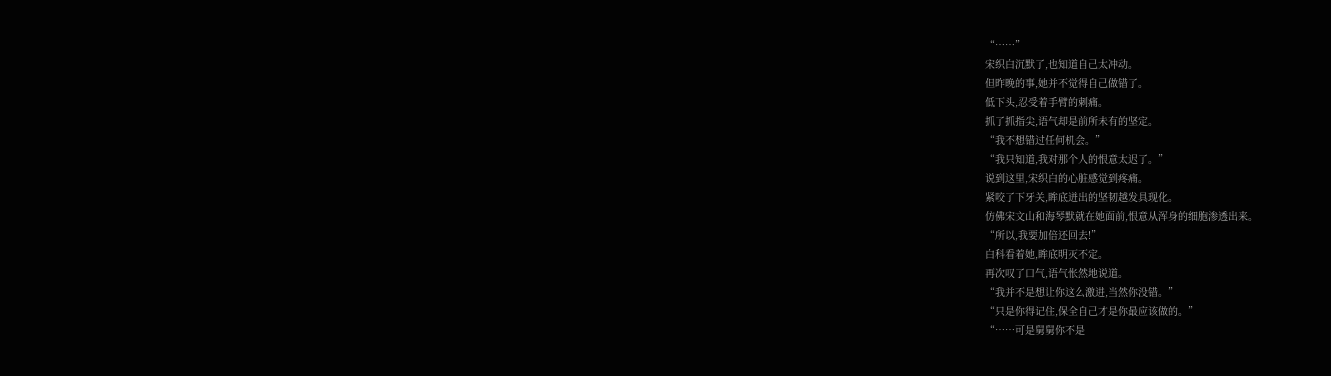“……”
宋织白沉默了,也知道自己太冲动。
但昨晚的事,她并不觉得自己做错了。
低下头,忍受着手臂的刺痛。
抓了抓指尖,语气却是前所未有的坚定。
“我不想错过任何机会。”
“我只知道,我对那个人的恨意太迟了。”
说到这里,宋织白的心脏感觉到疼痛。
紧咬了下牙关,眸底迸出的坚韧越发具现化。
仿佛宋文山和海琴默就在她面前,恨意从浑身的细胞渗透出来。
“所以,我要加倍还回去!”
白科看着她,眸底明灭不定。
再次叹了口气,语气怅然地说道。
“我并不是想让你这么激进,当然你没错。”
“只是你得记住,保全自己才是你最应该做的。”
“……可是舅舅你不是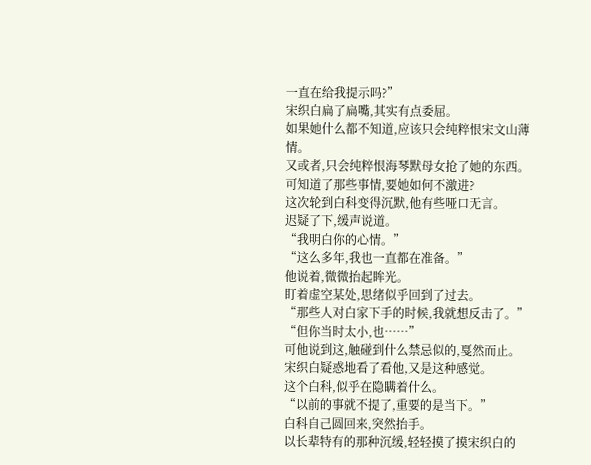一直在给我提示吗?”
宋织白扁了扁嘴,其实有点委屈。
如果她什么都不知道,应该只会纯粹恨宋文山薄情。
又或者,只会纯粹恨海琴默母女抢了她的东西。
可知道了那些事情,要她如何不激进?
这次轮到白科变得沉默,他有些哑口无言。
迟疑了下,缓声说道。
“我明白你的心情。”
“这么多年,我也一直都在准备。”
他说着,微微抬起眸光。
盯着虚空某处,思绪似乎回到了过去。
“那些人对白家下手的时候,我就想反击了。”
“但你当时太小,也……”
可他说到这,触碰到什么禁忌似的,戛然而止。
宋织白疑惑地看了看他,又是这种感觉。
这个白科,似乎在隐瞒着什么。
“以前的事就不提了,重要的是当下。”
白科自己圆回来,突然抬手。
以长辈特有的那种沉缓,轻轻摸了摸宋织白的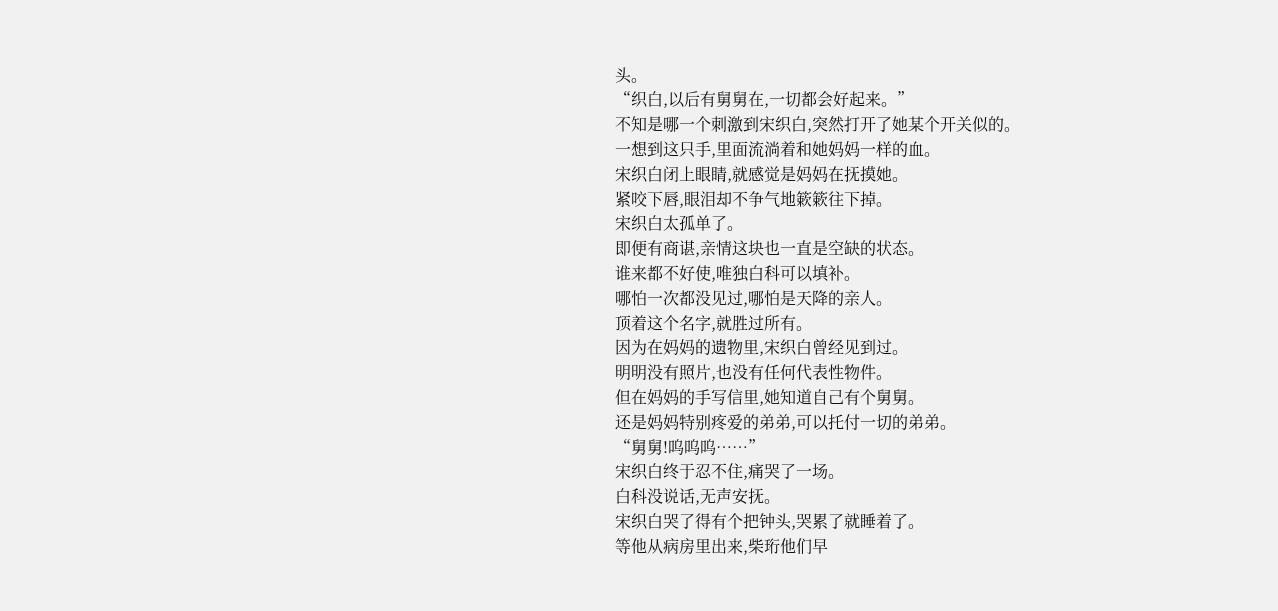头。
“织白,以后有舅舅在,一切都会好起来。”
不知是哪一个刺激到宋织白,突然打开了她某个开关似的。
一想到这只手,里面流淌着和她妈妈一样的血。
宋织白闭上眼睛,就感觉是妈妈在抚摸她。
紧咬下唇,眼泪却不争气地簌簌往下掉。
宋织白太孤单了。
即便有商谌,亲情这块也一直是空缺的状态。
谁来都不好使,唯独白科可以填补。
哪怕一次都没见过,哪怕是天降的亲人。
顶着这个名字,就胜过所有。
因为在妈妈的遗物里,宋织白曾经见到过。
明明没有照片,也没有任何代表性物件。
但在妈妈的手写信里,她知道自己有个舅舅。
还是妈妈特别疼爱的弟弟,可以托付一切的弟弟。
“舅舅!呜呜呜……”
宋织白终于忍不住,痛哭了一场。
白科没说话,无声安抚。
宋织白哭了得有个把钟头,哭累了就睡着了。
等他从病房里出来,柴珩他们早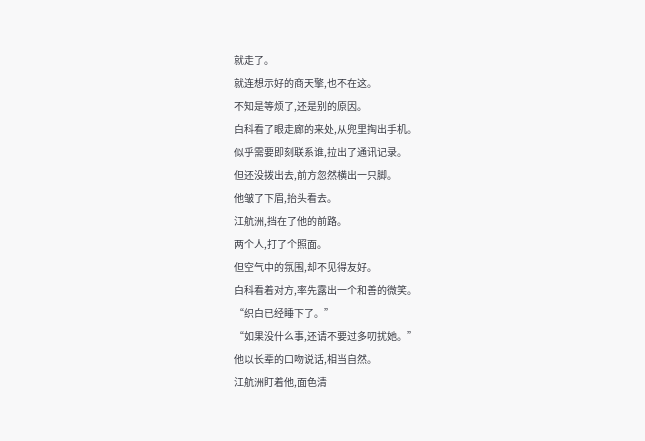就走了。
就连想示好的商天擎,也不在这。
不知是等烦了,还是别的原因。
白科看了眼走廊的来处,从兜里掏出手机。
似乎需要即刻联系谁,拉出了通讯记录。
但还没拨出去,前方忽然横出一只脚。
他皱了下眉,抬头看去。
江航洲,挡在了他的前路。
两个人,打了个照面。
但空气中的氛围,却不见得友好。
白科看着对方,率先露出一个和善的微笑。
“织白已经睡下了。”
“如果没什么事,还请不要过多叨扰她。”
他以长辈的口吻说话,相当自然。
江航洲盯着他,面色清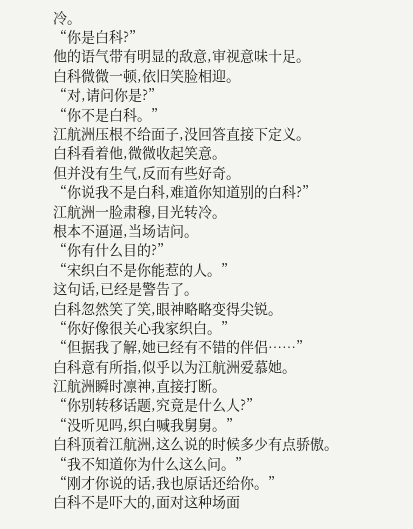冷。
“你是白科?”
他的语气带有明显的敌意,审视意味十足。
白科微微一顿,依旧笑脸相迎。
“对,请问你是?”
“你不是白科。”
江航洲压根不给面子,没回答直接下定义。
白科看着他,微微收起笑意。
但并没有生气,反而有些好奇。
“你说我不是白科,难道你知道别的白科?”
江航洲一脸肃穆,目光转冷。
根本不逼逼,当场诘问。
“你有什么目的?”
“宋织白不是你能惹的人。”
这句话,已经是警告了。
白科忽然笑了笑,眼神略略变得尖锐。
“你好像很关心我家织白。”
“但据我了解,她已经有不错的伴侣……”
白科意有所指,似乎以为江航洲爱慕她。
江航洲瞬时凛神,直接打断。
“你别转移话题,究竟是什么人?”
“没听见吗,织白喊我舅舅。”
白科顶着江航洲,这么说的时候多少有点骄傲。
“我不知道你为什么这么问。”
“刚才你说的话,我也原话还给你。”
白科不是吓大的,面对这种场面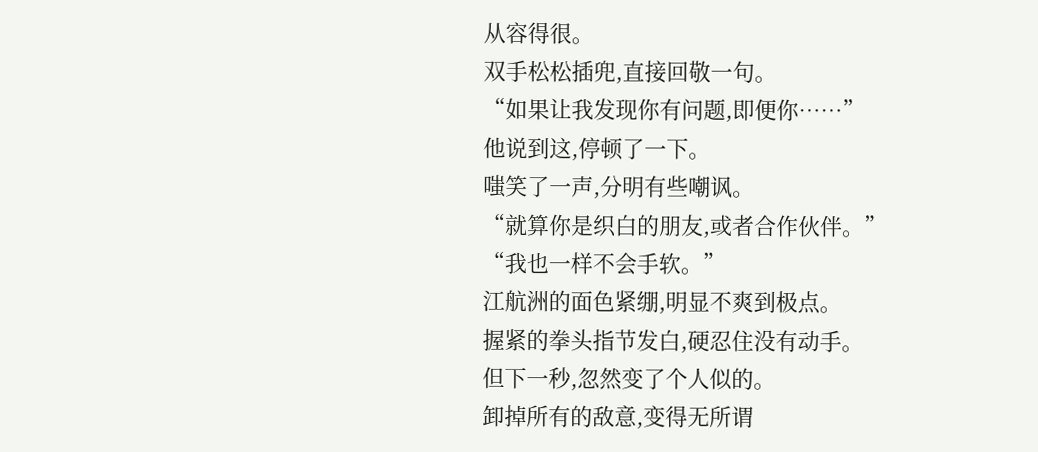从容得很。
双手松松插兜,直接回敬一句。
“如果让我发现你有问题,即便你……”
他说到这,停顿了一下。
嗤笑了一声,分明有些嘲讽。
“就算你是织白的朋友,或者合作伙伴。”
“我也一样不会手软。”
江航洲的面色紧绷,明显不爽到极点。
握紧的拳头指节发白,硬忍住没有动手。
但下一秒,忽然变了个人似的。
卸掉所有的敌意,变得无所谓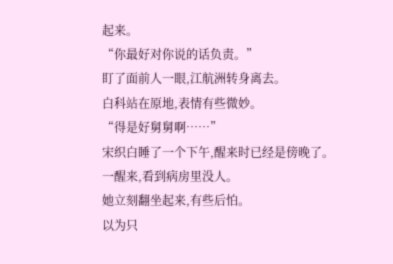起来。
“你最好对你说的话负责。”
盯了面前人一眼,江航洲转身离去。
白科站在原地,表情有些微妙。
“得是好舅舅啊……”
宋织白睡了一个下午,醒来时已经是傍晚了。
一醒来,看到病房里没人。
她立刻翻坐起来,有些后怕。
以为只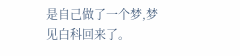是自己做了一个梦,梦见白科回来了。